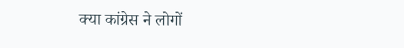क्या कांग्रेस ने लोगों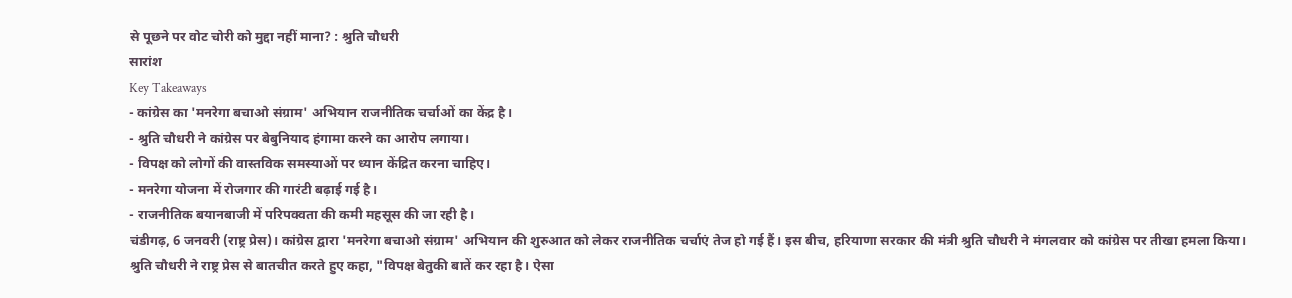से पूछने पर वोट चोरी को मुद्दा नहीं माना? : श्रुति चौधरी
सारांश
Key Takeaways
- कांग्रेस का 'मनरेगा बचाओ संग्राम' अभियान राजनीतिक चर्चाओं का केंद्र है।
- श्रुति चौधरी ने कांग्रेस पर बेबुनियाद हंगामा करने का आरोप लगाया।
- विपक्ष को लोगों की वास्तविक समस्याओं पर ध्यान केंद्रित करना चाहिए।
- मनरेगा योजना में रोजगार की गारंटी बढ़ाई गई है।
- राजनीतिक बयानबाजी में परिपक्वता की कमी महसूस की जा रही है।
चंडीगढ़, 6 जनवरी (राष्ट्र प्रेस)। कांग्रेस द्वारा 'मनरेगा बचाओ संग्राम' अभियान की शुरुआत को लेकर राजनीतिक चर्चाएं तेज हो गई हैं। इस बीच, हरियाणा सरकार की मंत्री श्रुति चौधरी ने मंगलवार को कांग्रेस पर तीखा हमला किया।
श्रुति चौधरी ने राष्ट्र प्रेस से बातचीत करते हुए कहा, "विपक्ष बेतुकी बातें कर रहा है। ऐसा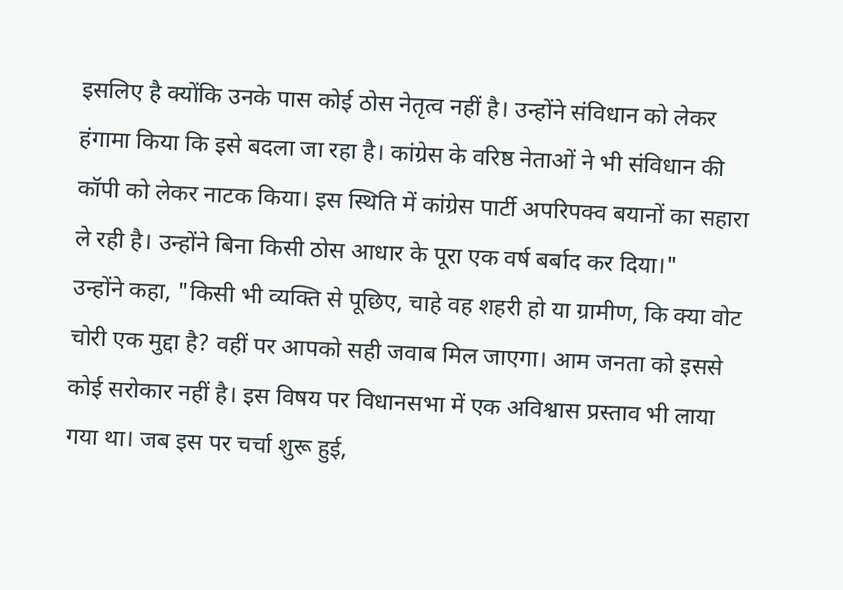इसलिए है क्योंकि उनके पास कोई ठोस नेतृत्व नहीं है। उन्होंने संविधान को लेकर हंगामा किया कि इसे बदला जा रहा है। कांग्रेस के वरिष्ठ नेताओं ने भी संविधान की कॉपी को लेकर नाटक किया। इस स्थिति में कांग्रेस पार्टी अपरिपक्व बयानों का सहारा ले रही है। उन्होंने बिना किसी ठोस आधार के पूरा एक वर्ष बर्बाद कर दिया।"
उन्होंने कहा, "किसी भी व्यक्ति से पूछिए, चाहे वह शहरी हो या ग्रामीण, कि क्या वोट चोरी एक मुद्दा है? वहीं पर आपको सही जवाब मिल जाएगा। आम जनता को इससे कोई सरोकार नहीं है। इस विषय पर विधानसभा में एक अविश्वास प्रस्ताव भी लाया गया था। जब इस पर चर्चा शुरू हुई,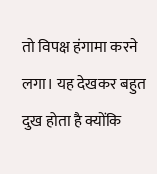तो विपक्ष हंगामा करने लगा। यह देखकर बहुत दुख होता है क्योंकि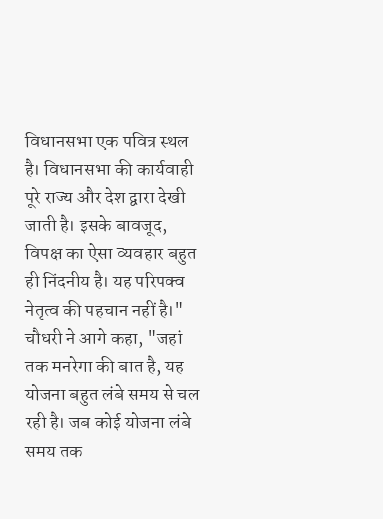विधानसभा एक पवित्र स्थल है। विधानसभा की कार्यवाही पूरे राज्य और देश द्वारा देखी जाती है। इसके बावजूद, विपक्ष का ऐसा व्यवहार बहुत ही निंदनीय है। यह परिपक्व नेतृत्व की पहचान नहीं है।"
चौधरी ने आगे कहा, "जहां तक मनरेगा की बात है, यह योजना बहुत लंबे समय से चल रही है। जब कोई योजना लंबे समय तक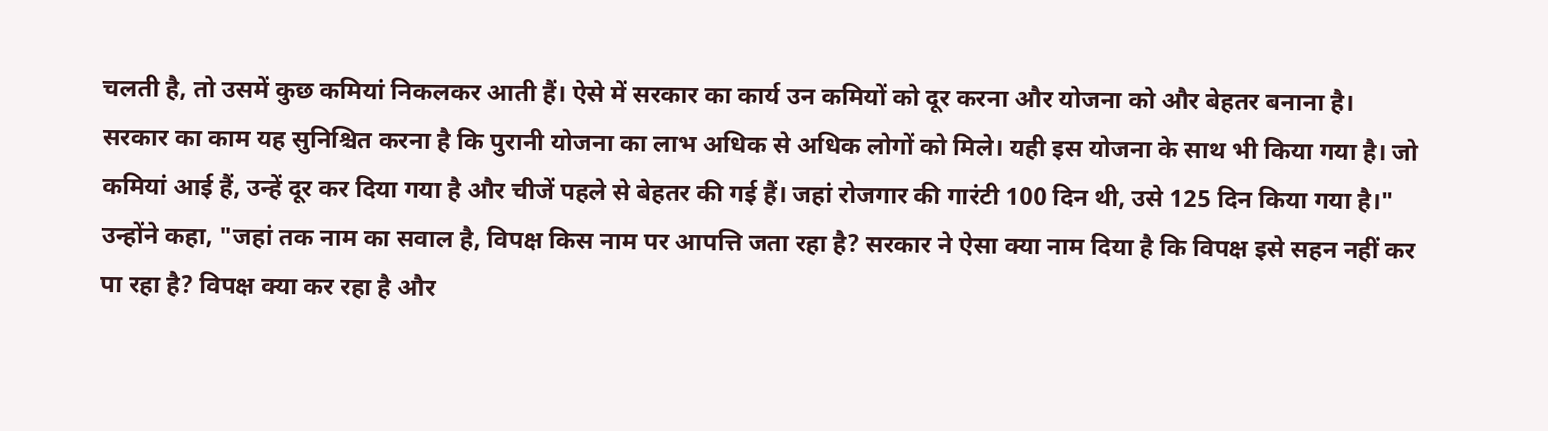चलती है, तो उसमें कुछ कमियां निकलकर आती हैं। ऐसे में सरकार का कार्य उन कमियों को दूर करना और योजना को और बेहतर बनाना है। सरकार का काम यह सुनिश्चित करना है कि पुरानी योजना का लाभ अधिक से अधिक लोगों को मिले। यही इस योजना के साथ भी किया गया है। जो कमियां आई हैं, उन्हें दूर कर दिया गया है और चीजें पहले से बेहतर की गई हैं। जहां रोजगार की गारंटी 100 दिन थी, उसे 125 दिन किया गया है।"
उन्होंने कहा, "जहां तक नाम का सवाल है, विपक्ष किस नाम पर आपत्ति जता रहा है? सरकार ने ऐसा क्या नाम दिया है कि विपक्ष इसे सहन नहीं कर पा रहा है? विपक्ष क्या कर रहा है और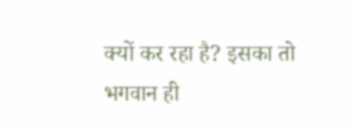क्यों कर रहा है? इसका तो भगवान ही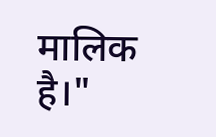मालिक है।"